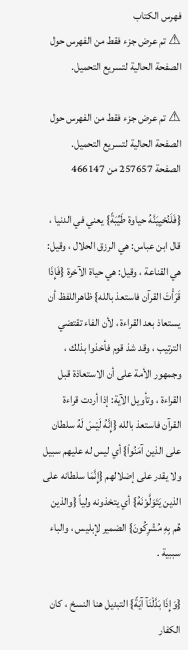فهرس الكتاب
⚠ تم عرض جزء فقط من الفهرس حول الصفحة الحالية لتسريع التحميل.

⚠ تم عرض جزء فقط من الفهرس حول الصفحة الحالية لتسريع التحميل.
الصفحة 257657 من 466147

{فَلَنُحْيِيَنَّهُ حياوة طَيِّبَةً} يعني في الدنيا ، قال ابن عباس: هي الرزق الحلال ، وقيل: هي القناعة ، وقيل: هي حياة الآخرة {فَإِذَا قَرَأْتَ القرآن فاستعذ بالله} ظاهراللفظ أن يستعاذ بعد القراءة ، لأن الفاء تقتضي الترتيب ، وقد شذ قوم فأخذوا بذلك ، وجمهور الأمة على أن الاستعاذة قبل القراءة ، وتأويل الآية: إذا أردت قراءة القرآن فاستعذ بالله {إِنَّهُ لَيْسَ لَهُ سلطان على الذين آمَنُواْ} أي ليس له عليهم سبيل ولا يقدر على إضلالهم {إِنَّمَا سلطانه على الذين يَتَوَلَّوْنَهُ} أي يتخذونه ولياً {والذين هُم بِهِ مُشْرِكُونَ} الضمير لإبليس ، والباء سببية .

{وَإِذَا بَدَّلْنَآ آيَةً} التبديل هنا النسخ ، كان الكفار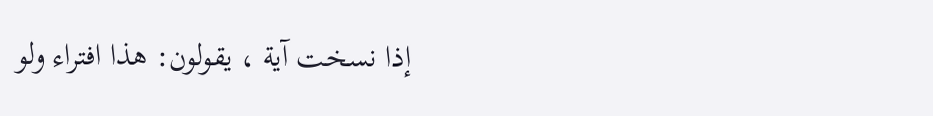إذا نسخت آية ، يقولون: هذا افتراء ولو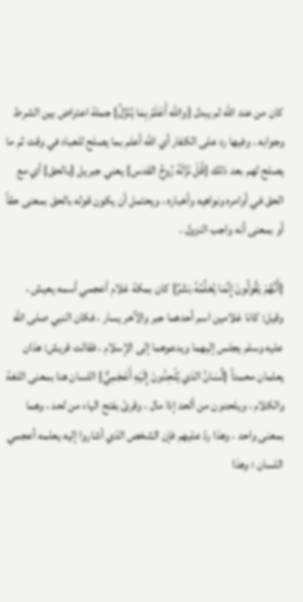كان من عند الله لم يبدل {والله أَعْلَمُ بِمَا يُنَزِّلُ} جملة اعتراض بين الشرط وجوابه . وفيها رد على الكفار أي الله أعلم بما يصلح للعباد في وقت ثم ما يصلح لهم بعد ذلك {قُلْ نَزَّلَهُ رُوحُ القدس} يعني جبريل {بالحق} أي مع الحق في أوامره ونواهيه وأخباره ، ويحتمل أن يكون قوله بالحق بمعنى حقاً أو بمعنى أنه واجب النزول .

{أَنَّهُمْ يَقُولُونَ إِنَّمَا يُعَلِّمُهُ بَشَرٌ} كان بمكة غلام أعجمي أسمه يعيش ، وقيل: كانا غلامين اسم أحدهما جبر والآخر يسار ، فكان النبي صلى الله عليه وسلم يجلس إليهما ويدعوهما إلى الإسلام ، فقالت قريش: هذان يعلمان محمداً {لِّسَانُ الذي يُلْحِدُونَ إِلَيْهِ أَعْجَمِيٌّ} اللسان هنا بمعنى اللغة والكلام ، ويلحدون من ألحد إذا مال ، وقرئ بفتح الياء من لحد ، وهما بمعنى واحد ، وهذا ردّ عليهم فإن الشخص الذي أشاروا إليه يعلمه أعجمي اللسان ؛ وهذا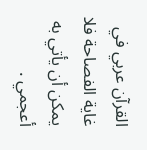القرآن عربي في غاية الفصاحة فلا يمكن أن يأتي به أعجمي .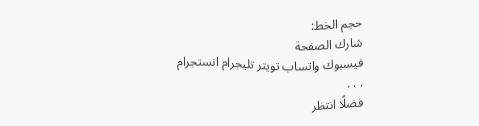حجم الخط:
شارك الصفحة
فيسبوك واتساب تويتر تليجرام انستجرام
. . .
فضلًا انتظر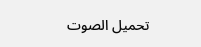تحميل الصوت